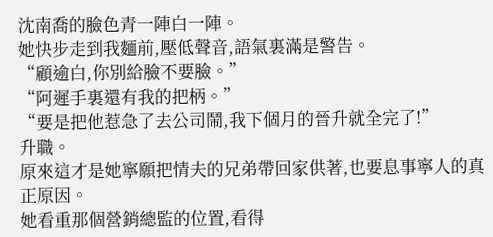沈南喬的臉色青一陣白一陣。
她快步走到我麵前,壓低聲音,語氣裏滿是警告。
“顧逾白,你別給臉不要臉。”
“阿遲手裏還有我的把柄。”
“要是把他惹急了去公司鬧,我下個月的晉升就全完了!”
升職。
原來這才是她寧願把情夫的兄弟帶回家供著,也要息事寧人的真正原因。
她看重那個營銷總監的位置,看得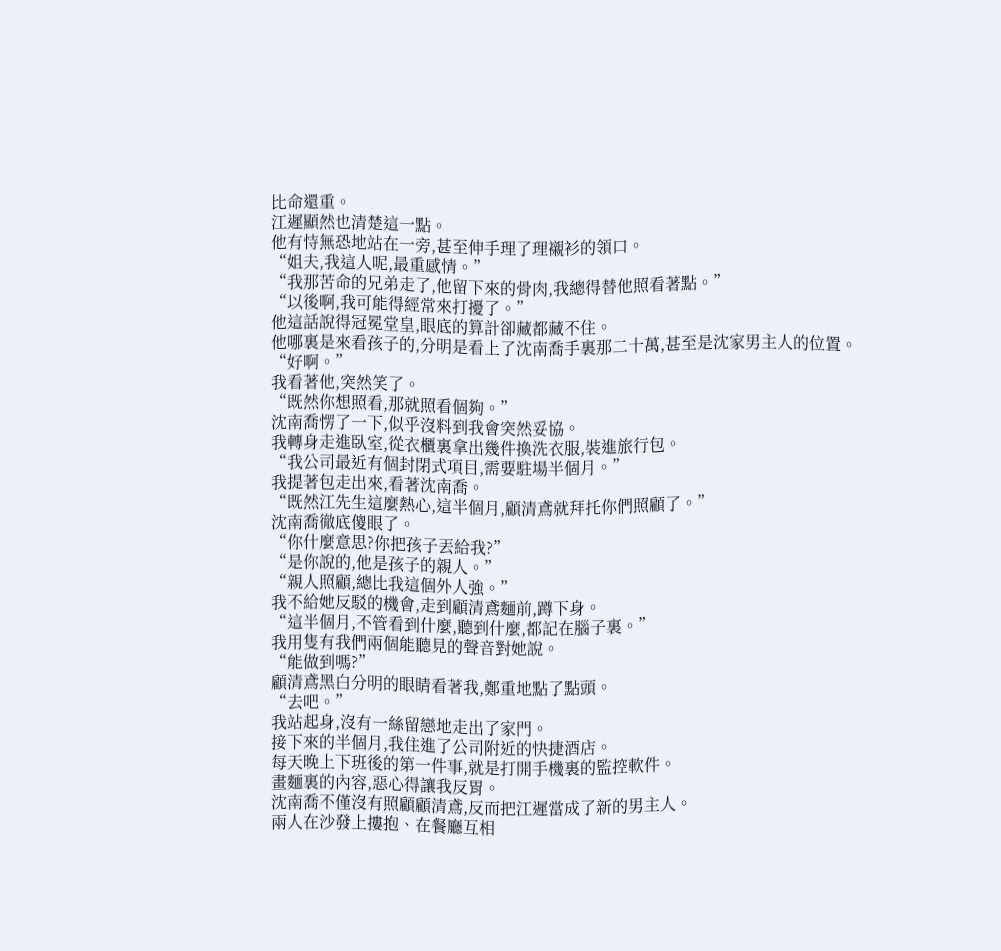比命還重。
江遲顯然也清楚這一點。
他有恃無恐地站在一旁,甚至伸手理了理襯衫的領口。
“姐夫,我這人呢,最重感情。”
“我那苦命的兄弟走了,他留下來的骨肉,我總得替他照看著點。”
“以後啊,我可能得經常來打擾了。”
他這話說得冠冕堂皇,眼底的算計卻藏都藏不住。
他哪裏是來看孩子的,分明是看上了沈南喬手裏那二十萬,甚至是沈家男主人的位置。
“好啊。”
我看著他,突然笑了。
“既然你想照看,那就照看個夠。”
沈南喬愣了一下,似乎沒料到我會突然妥協。
我轉身走進臥室,從衣櫃裏拿出幾件換洗衣服,裝進旅行包。
“我公司最近有個封閉式項目,需要駐場半個月。”
我提著包走出來,看著沈南喬。
“既然江先生這麼熱心,這半個月,顧清鳶就拜托你們照顧了。”
沈南喬徹底傻眼了。
“你什麼意思?你把孩子丟給我?”
“是你說的,他是孩子的親人。”
“親人照顧,總比我這個外人強。”
我不給她反駁的機會,走到顧清鳶麵前,蹲下身。
“這半個月,不管看到什麼,聽到什麼,都記在腦子裏。”
我用隻有我們兩個能聽見的聲音對她說。
“能做到嗎?”
顧清鳶黑白分明的眼睛看著我,鄭重地點了點頭。
“去吧。”
我站起身,沒有一絲留戀地走出了家門。
接下來的半個月,我住進了公司附近的快捷酒店。
每天晚上下班後的第一件事,就是打開手機裏的監控軟件。
畫麵裏的內容,惡心得讓我反胃。
沈南喬不僅沒有照顧顧清鳶,反而把江遲當成了新的男主人。
兩人在沙發上摟抱、在餐廳互相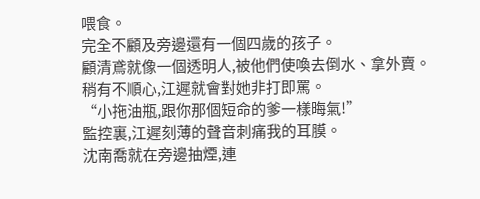喂食。
完全不顧及旁邊還有一個四歲的孩子。
顧清鳶就像一個透明人,被他們使喚去倒水、拿外賣。
稍有不順心,江遲就會對她非打即罵。
“小拖油瓶,跟你那個短命的爹一樣晦氣!”
監控裏,江遲刻薄的聲音刺痛我的耳膜。
沈南喬就在旁邊抽煙,連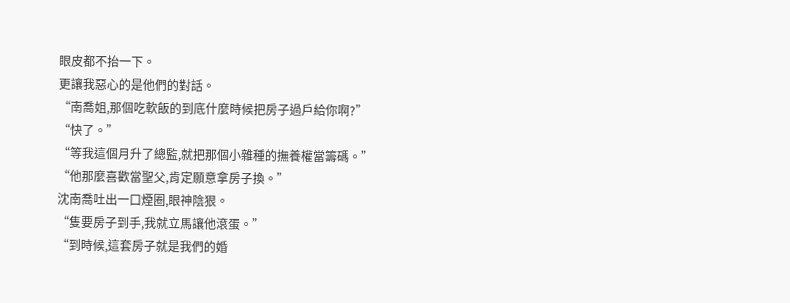眼皮都不抬一下。
更讓我惡心的是他們的對話。
“南喬姐,那個吃軟飯的到底什麼時候把房子過戶給你啊?”
“快了。”
“等我這個月升了總監,就把那個小雜種的撫養權當籌碼。”
“他那麼喜歡當聖父,肯定願意拿房子換。”
沈南喬吐出一口煙圈,眼神陰狠。
“隻要房子到手,我就立馬讓他滾蛋。”
“到時候,這套房子就是我們的婚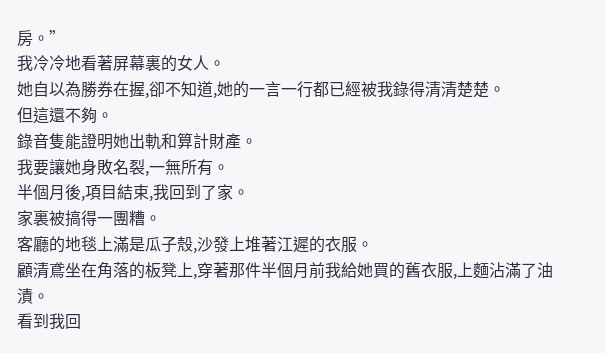房。”
我冷冷地看著屏幕裏的女人。
她自以為勝券在握,卻不知道,她的一言一行都已經被我錄得清清楚楚。
但這還不夠。
錄音隻能證明她出軌和算計財產。
我要讓她身敗名裂,一無所有。
半個月後,項目結束,我回到了家。
家裏被搞得一團糟。
客廳的地毯上滿是瓜子殼,沙發上堆著江遲的衣服。
顧清鳶坐在角落的板凳上,穿著那件半個月前我給她買的舊衣服,上麵沾滿了油漬。
看到我回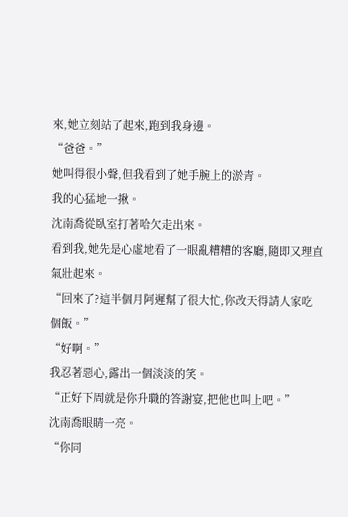來,她立刻站了起來,跑到我身邊。
“爸爸。”
她叫得很小聲,但我看到了她手腕上的淤青。
我的心猛地一揪。
沈南喬從臥室打著哈欠走出來。
看到我,她先是心虛地看了一眼亂糟糟的客廳,隨即又理直氣壯起來。
“回來了?這半個月阿遲幫了很大忙,你改天得請人家吃個飯。”
“好啊。”
我忍著惡心,露出一個淡淡的笑。
“正好下周就是你升職的答謝宴,把他也叫上吧。”
沈南喬眼睛一亮。
“你同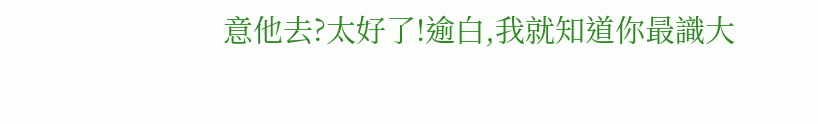意他去?太好了!逾白,我就知道你最識大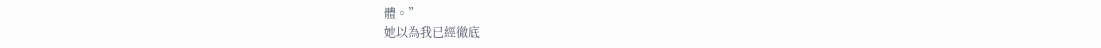體。”
她以為我已經徹底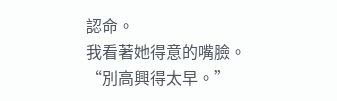認命。
我看著她得意的嘴臉。
“別高興得太早。”